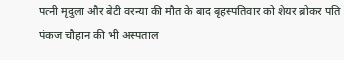पत्नी मृदुला और बेटी वरन्या की मौत के बाद बृहस्पतिवार को शेयर ब्रोकर पति पंकज चौहान की भी अस्पताल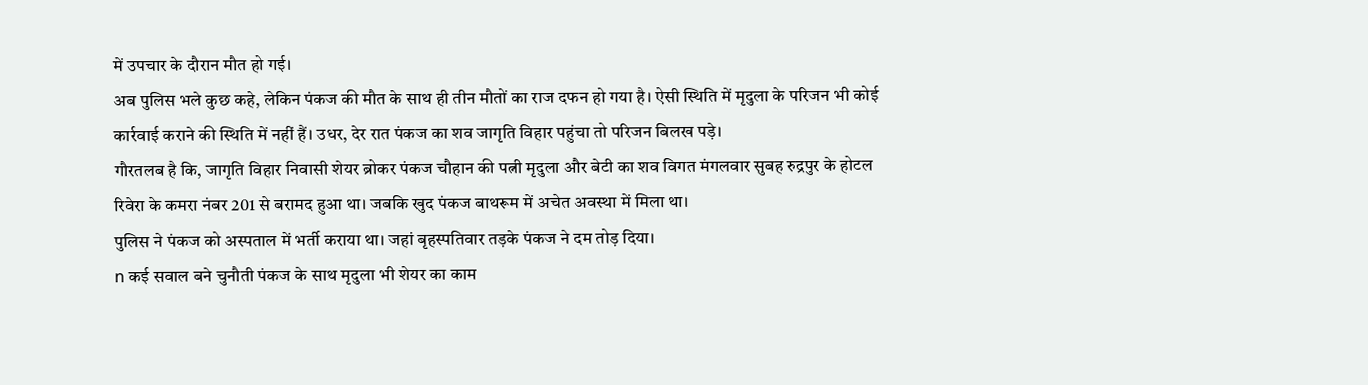में उपचार के दौरान मौत हो गई।
अब पुलिस भले कुछ कहे, लेकिन पंकज की मौत के साथ ही तीन मौतों का राज दफन हो गया है। ऐसी स्थिति में मृदुला के परिजन भी कोई कार्रवाई कराने की स्थिति में नहीं हैं। उधर, देर रात पंकज का शव जागृति विहार पहुंचा तो परिजन बिलख पड़े।
गौरतलब है कि, जागृति विहार निवासी शेयर ब्रोकर पंकज चौहान की पत्नी मृदुला और बेटी का शव विगत मंगलवार सुबह रुद्रपुर के होटल रिवेरा के कमरा नंबर 201 से बरामद हुआ था। जबकि खुद पंकज बाथरूम में अचेत अवस्था में मिला था।
पुलिस ने पंकज को अस्पताल में भर्ती कराया था। जहां बृहस्पतिवार तड़के पंकज ने दम तोड़ दिया।
n कई सवाल बने चुनौती पंकज के साथ मृदुला भी शेयर का काम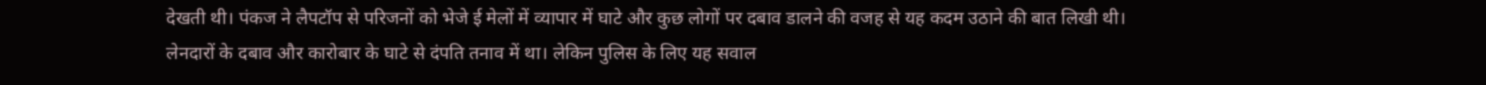देखती थी। पंकज ने लैपटॉप से परिजनों को भेजे ई मेलों में व्यापार में घाटे और कुछ लोगों पर दबाव डालने की वजह से यह कदम उठाने की बात लिखी थी।
लेनदारों के दबाव और कारोबार के घाटे से दंपति तनाव में था। लेकिन पुलिस के लिए यह सवाल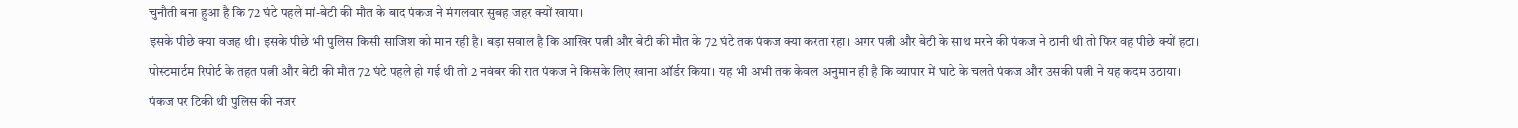चुनौती बना हुआ है कि 72 घंटे पहले मां-बेटी की मौत के बाद पंकज ने मंगलवार सुबह जहर क्यों खाया।
इसके पीछे क्या वजह थी। इसके पीछे भी पुलिस किसी साजिश को मान रही है। बड़ा सवाल है कि आखिर पत्नी और बेटी की मौत के 72 घंटे तक पंकज क्या करता रहा। अगर पत्नी और बेटी के साथ मरने की पंकज ने ठानी थी तो फिर वह पीछे क्यों हटा।
पोस्टमार्टम रिपोर्ट के तहत पत्नी और बेटी की मौत 72 घंटे पहले हो गई थी तो 2 नवंबर की रात पंकज ने किसके लिए खाना ऑर्डर किया। यह भी अभी तक केवल अनुमान ही है कि व्यापार में घाटे के चलते पंकज और उसकी पत्नी ने यह कदम उठाया।
पंकज पर टिकी थी पुलिस की नजर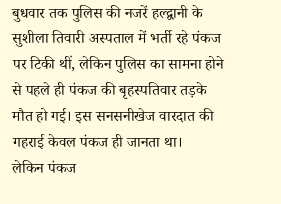बुधवार तक पुलिस की नजरें हल्द्वानी के सुशीला तिवारी अस्पताल में भर्ती रहे पंकज पर टिकी थीं, लेकिन पुलिस का सामना होने से पहले ही पंकज की बृहस्पतिवार तड़के मौत हो गई। इस सनसनीखेज वारदात की गहराई केवल पंकज ही जानता था।
लेकिन पंकज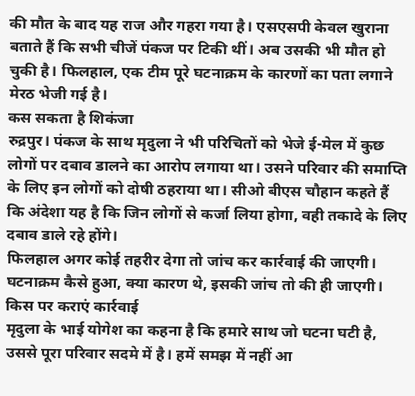की मौत के बाद यह राज और गहरा गया है। एसएसपी केवल खुराना बताते हैं कि सभी चीजें पंकज पर टिकी थीं। अब उसकी भी मौत हो चुकी है। फिलहाल, एक टीम पूरे घटनाक्रम के कारणों का पता लगाने मेरठ भेजी गई है।
कस सकता है शिकंजा
रुद्रपुर। पंकज के साथ मृदुला ने भी परिचितों को भेजे ई-मेल में कुछ लोगों पर दबाव डालने का आरोप लगाया था। उसने परिवार की समाप्ति के लिए इन लोगों को दोषी ठहराया था। सीओ बीएस चौहान कहते हैं कि अंदेशा यह है कि जिन लोगों से कर्जा लिया होगा, वही तकादे के लिए दबाव डाले रहे होंगे।
फिलहाल अगर कोई तहरीर देगा तो जांच कर कार्रवाई की जाएगी। घटनाक्रम कैसे हुआ, क्या कारण थे, इसकी जांच तो की ही जाएगी।
किस पर कराएं कार्रवाई
मृदुला के भाई योगेश का कहना है कि हमारे साथ जो घटना घटी है, उससे पूरा परिवार सदमे में है। हमें समझ में नहीं आ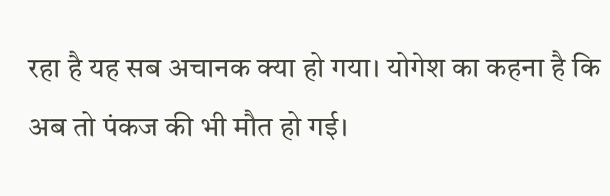रहा है यह सब अचानक क्या हो गया। योगेश का कहना है कि अब तो पंकज की भी मौत हो गई।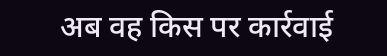अब वह किस पर कार्रवाई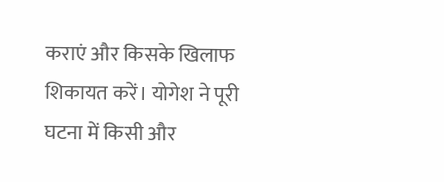कराएं और किसके खिलाफ शिकायत करें। योगेश ने पूरी घटना में किसी और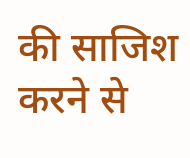की साजिश करने से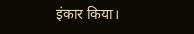इंकार किया।